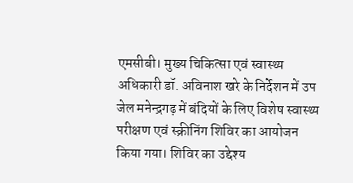एमसीबी। मुख्य चिकित्सा एवं स्वास्थ्य अधिकारी डॉ. अविनाश खरे के निर्देशन में उप जेल मनेन्द्रगढ़ में बंदियों के लिए विशेष स्वास्थ्य परीक्षण एवं स्क्रीनिंग शिविर का आयोजन किया गया। शिविर का उद्देश्य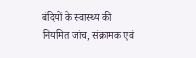बंदियों के स्वास्थ्य की नियमित जांच, संक्रामक एवं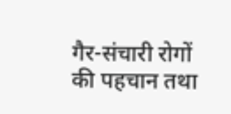गैर-संचारी रोगों की पहचान तथा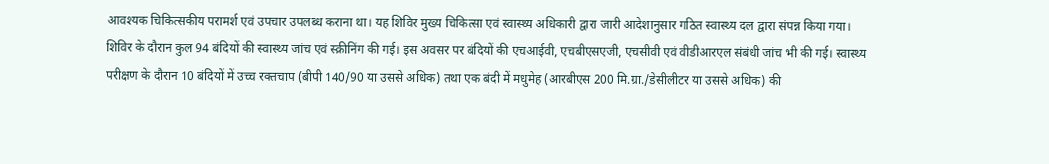आवश्यक चिकित्सकीय परामर्श एवं उपचार उपलब्ध कराना था। यह शिविर मुख्य चिकित्सा एवं स्वास्थ्य अधिकारी द्वारा जारी आदेशानुसार गठित स्वास्थ्य दल द्वारा संपन्न किया गया।
शिविर के दौरान कुल 94 बंदियों की स्वास्थ्य जांच एवं स्क्रीनिंग की गई। इस अवसर पर बंदियों की एचआईवी, एचबीएसएजी, एचसीवी एवं वीडीआरएल संबंधी जांच भी की गई। स्वास्थ्य परीक्षण के दौरान 10 बंदियों में उच्च रक्तचाप (बीपी 140/90 या उससे अधिक) तथा एक बंदी में मधुमेह (आरबीएस 200 मि.ग्रा./डेसीलीटर या उससे अधिक) की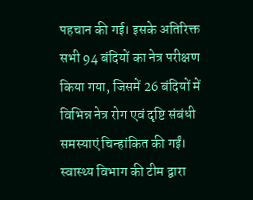पहचान की गई। इसके अतिरिक्त सभी 94 बंदियों का नेत्र परीक्षण किया गया, जिसमें 26 बंदियों में विभिन्न नेत्र रोग एवं दृष्टि संबंधी समस्याएं चिन्हांकित की गईं।
स्वास्थ्य विभाग की टीम द्वारा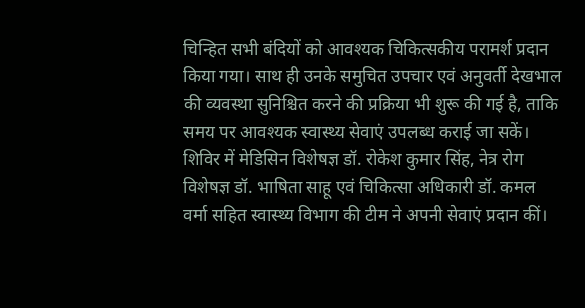चिन्हित सभी बंदियों को आवश्यक चिकित्सकीय परामर्श प्रदान किया गया। साथ ही उनके समुचित उपचार एवं अनुवर्ती देखभाल की व्यवस्था सुनिश्चित करने की प्रक्रिया भी शुरू की गई है, ताकि समय पर आवश्यक स्वास्थ्य सेवाएं उपलब्ध कराई जा सकें।
शिविर में मेडिसिन विशेषज्ञ डॉ. रोकेश कुमार सिंह, नेत्र रोग विशेषज्ञ डॉ. भाषिता साहू एवं चिकित्सा अधिकारी डॉ. कमल वर्मा सहित स्वास्थ्य विभाग की टीम ने अपनी सेवाएं प्रदान कीं।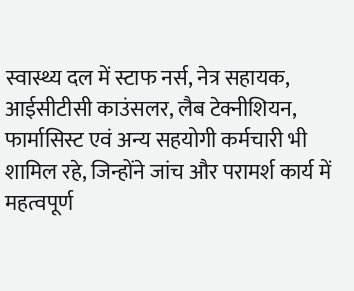स्वास्थ्य दल में स्टाफ नर्स, नेत्र सहायक, आईसीटीसी काउंसलर, लैब टेक्नीशियन, फार्मासिस्ट एवं अन्य सहयोगी कर्मचारी भी शामिल रहे, जिन्होंने जांच और परामर्श कार्य में महत्वपूर्ण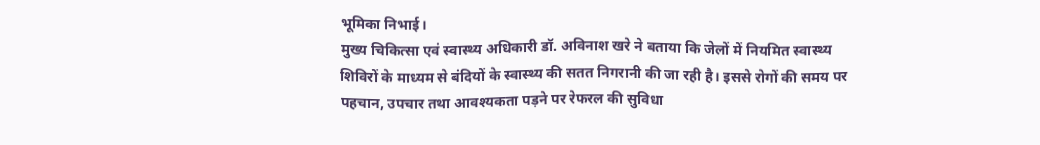भूमिका निभाई।
मुख्य चिकित्सा एवं स्वास्थ्य अधिकारी डॉ. अविनाश खरे ने बताया कि जेलों में नियमित स्वास्थ्य शिविरों के माध्यम से बंदियों के स्वास्थ्य की सतत निगरानी की जा रही है। इससे रोगों की समय पर पहचान, उपचार तथा आवश्यकता पड़ने पर रेफरल की सुविधा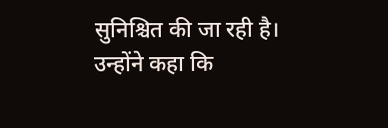सुनिश्चित की जा रही है। उन्होंने कहा कि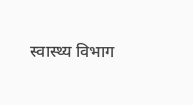स्वास्थ्य विभाग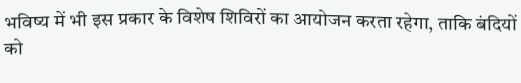भविष्य में भी इस प्रकार के विशेष शिविरों का आयोजन करता रहेगा, ताकि बंदियों को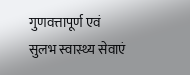गुणवत्तापूर्ण एवं सुलभ स्वास्थ्य सेवाएं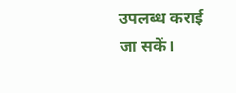उपलब्ध कराई जा सकें।